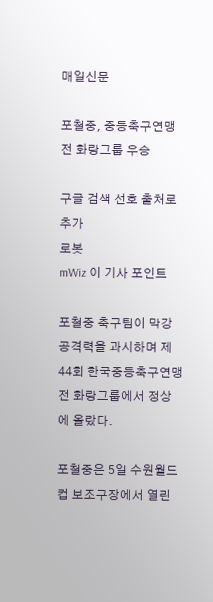매일신문

포철중, 중등축구연맹전 화랑그룹 우승

구글 검색 선호 출처로 추가
로봇
mWiz 이 기사 포인트

포철중 축구팀이 막강 공격력을 과시하며 제44회 한국중등축구연맹전 화랑그룹에서 정상에 올랐다.

포철중은 5일 수원월드컵 보조구장에서 열린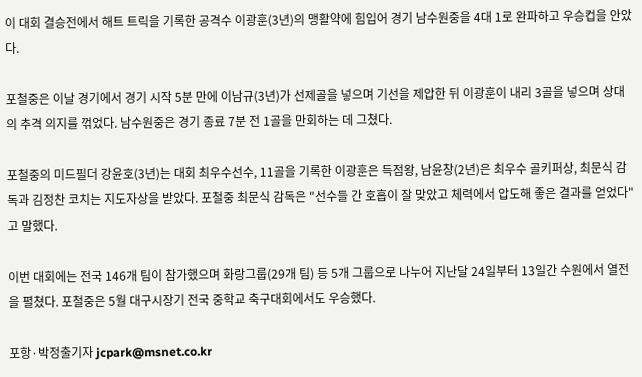이 대회 결승전에서 해트 트릭을 기록한 공격수 이광훈(3년)의 맹활약에 힘입어 경기 남수원중을 4대 1로 완파하고 우승컵을 안았다.

포철중은 이날 경기에서 경기 시작 5분 만에 이남규(3년)가 선제골을 넣으며 기선을 제압한 뒤 이광훈이 내리 3골을 넣으며 상대의 추격 의지를 꺾었다. 남수원중은 경기 종료 7분 전 1골을 만회하는 데 그쳤다.

포철중의 미드필더 강윤호(3년)는 대회 최우수선수, 11골을 기록한 이광훈은 득점왕, 남윤창(2년)은 최우수 골키퍼상, 최문식 감독과 김정찬 코치는 지도자상을 받았다. 포철중 최문식 감독은 "선수들 간 호흡이 잘 맞았고 체력에서 압도해 좋은 결과를 얻었다"고 말했다.

이번 대회에는 전국 146개 팀이 참가했으며 화랑그룹(29개 팀) 등 5개 그룹으로 나누어 지난달 24일부터 13일간 수원에서 열전을 펼쳤다. 포철중은 5월 대구시장기 전국 중학교 축구대회에서도 우승했다.

포항·박정출기자 jcpark@msnet.co.kr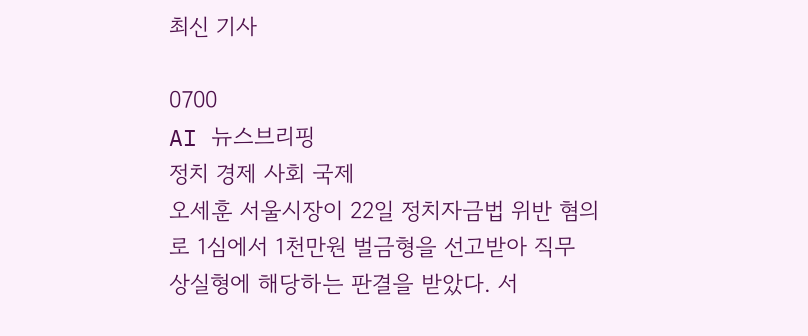최신 기사

0700
AI 뉴스브리핑
정치 경제 사회 국제
오세훈 서울시장이 22일 정치자금법 위반 혐의로 1심에서 1천만원 벌금형을 선고받아 직무 상실형에 해당하는 판결을 받았다. 서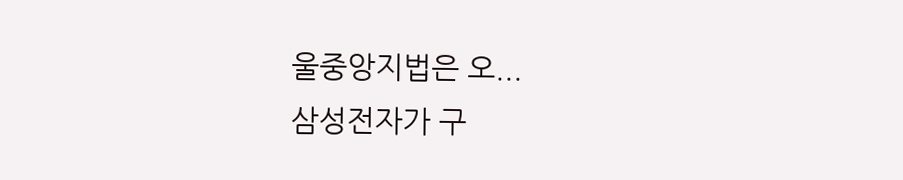울중앙지법은 오...
삼성전자가 구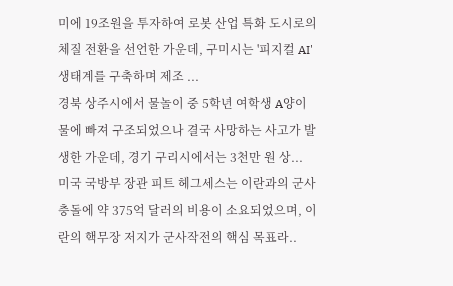미에 19조원을 투자하여 로봇 산업 특화 도시로의 체질 전환을 선언한 가운데, 구미시는 '피지컬 AI' 생태계를 구축하며 제조 ...
경북 상주시에서 물놀이 중 5학년 여학생 A양이 물에 빠져 구조되었으나 결국 사망하는 사고가 발생한 가운데, 경기 구리시에서는 3천만 원 상...
미국 국방부 장관 피트 헤그세스는 이란과의 군사 충돌에 약 375억 달러의 비용이 소요되었으며, 이란의 핵무장 저지가 군사작전의 핵심 목표라..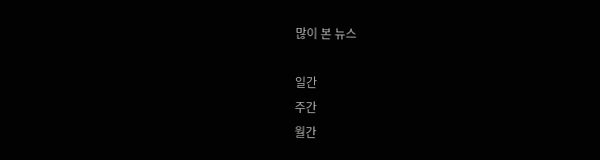많이 본 뉴스

일간
주간
월간